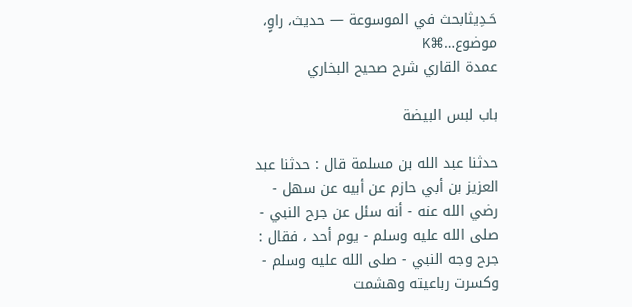حَـدِيثابحث في الموسوعة — حديث، راوٍ، موضوع…⌘K
عمدة القاري شرح صحيح البخاري

باب لبس البيضة

حدثنا عبد الله بن مسلمة قال : حدثنا عبد العزيز بن أبي حازم عن أبيه عن سهل - رضي الله عنه - أنه سئل عن جرح النبي - صلى الله عليه وسلم - يوم أحد ، فقال : جرح وجه النبي - صلى الله عليه وسلم - وكسرت رباعيته وهشمت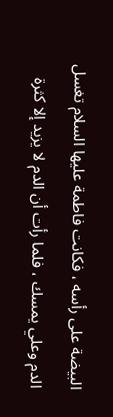البيضة على رأسه ، فكانت فاطمة عليها السلام تغسل الدم وعلي يمسك ، فلما رأت أن الدم لا يزيد إلا كثرة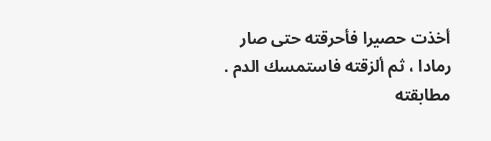أخذت حصيرا فأحرقته حتى صار رمادا ، ثم ألزقته فاستمسك الدم . مطابقته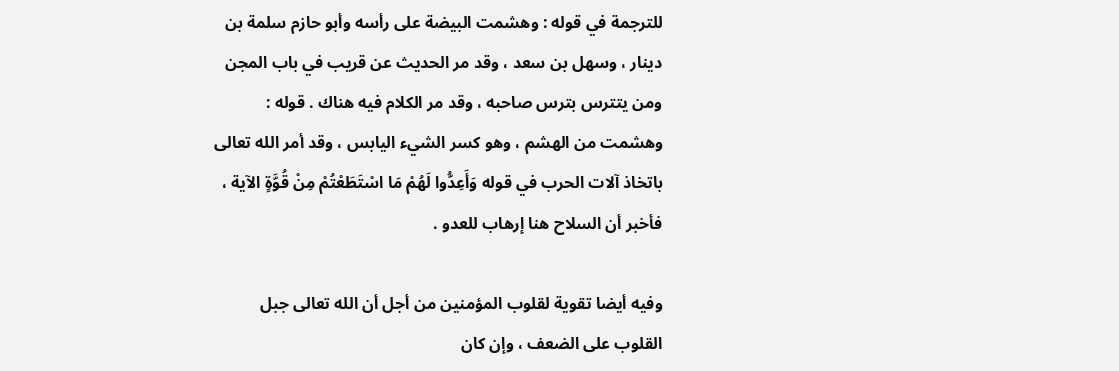للترجمة في قوله : وهشمت البيضة على رأسه وأبو حازم سلمة بن دينار ، وسهل بن سعد ، وقد مر الحديث عن قريب في باب المجن ومن يتترس بترس صاحبه ، وقد مر الكلام فيه هناك . قوله : وهشمت من الهشم ، وهو كسر الشيء اليابس ، وقد أمر الله تعالى باتخاذ آلات الحرب في قوله وَأَعِدُّوا لَهُمْ مَا اسْتَطَعْتُمْ مِنْ قُوَّةٍ الآية ، فأخبر أن السلاح هنا إرهاب للعدو .

وفيه أيضا تقوية لقلوب المؤمنين من أجل أن الله تعالى جبل القلوب على الضعف ، وإن كان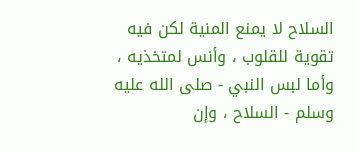السلاح لا يمنع المنية لكن فيه تقوية للقلوب ، وأنس لمتخذيه ، وأما لبس النبي - صلى الله عليه وسلم - السلاح ، وإن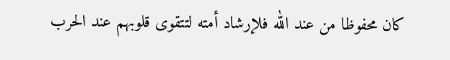كان محفوظا من عند الله فلإرشاد أمته لتتقوى قلوبهم عند الحرب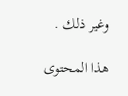وغير ذلك .

هذا المحتوى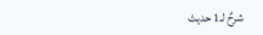شرحٌ لـ1 حديث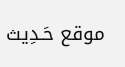موقع حَـدِيث